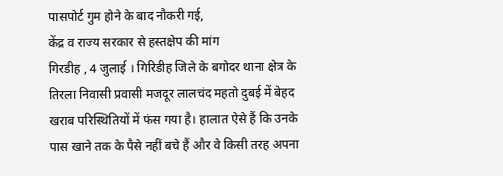पासपोर्ट गुम होने के बाद नौकरी गई,
केंद्र व राज्य सरकार से हस्तक्षेप की मांग
गिरडीह , 4 जुलाई । गिरिडीह जिले के बगोदर थाना क्षेत्र के तिरला निवासी प्रवासी मजदूर लालचंद महतो दुबई में बेहद खराब परिस्थितियों में फंस गया है। हालात ऐसे हैं कि उनके पास खाने तक के पैसे नहीं बचे हैं और वे किसी तरह अपना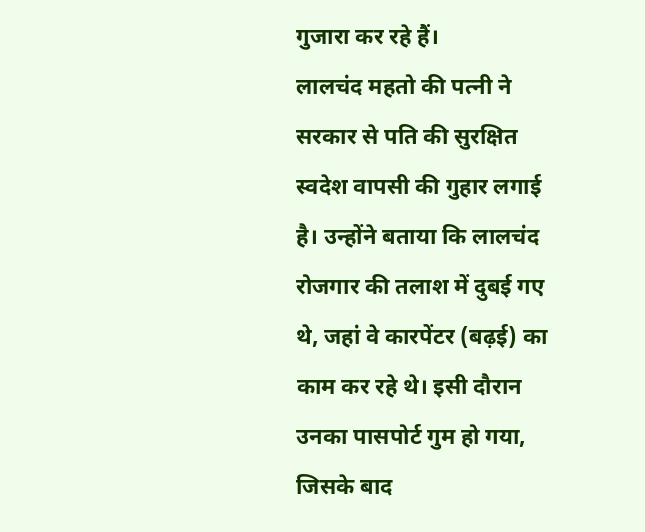गुजारा कर रहे हैं।
लालचंद महतो की पत्नी ने सरकार से पति की सुरक्षित स्वदेश वापसी की गुहार लगाई है। उन्होंने बताया कि लालचंद रोजगार की तलाश में दुबई गए थे, जहां वे कारपेंटर (बढ़ई) का काम कर रहे थे। इसी दौरान उनका पासपोर्ट गुम हो गया, जिसके बाद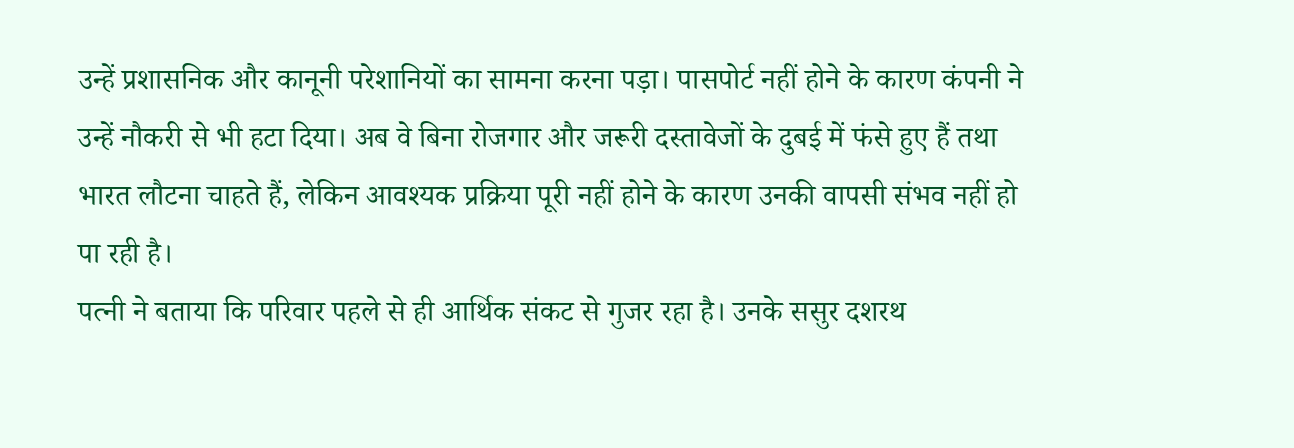उन्हें प्रशासनिक और कानूनी परेशानियों का सामना करना पड़ा। पासपोर्ट नहीं होने के कारण कंपनी ने उन्हें नौकरी से भी हटा दिया। अब वे बिना रोजगार और जरूरी दस्तावेजों के दुबई में फंसे हुए हैं तथा भारत लौटना चाहते हैं, लेकिन आवश्यक प्रक्रिया पूरी नहीं होने के कारण उनकी वापसी संभव नहीं हो पा रही है।
पत्नी ने बताया कि परिवार पहले से ही आर्थिक संकट से गुजर रहा है। उनके ससुर दशरथ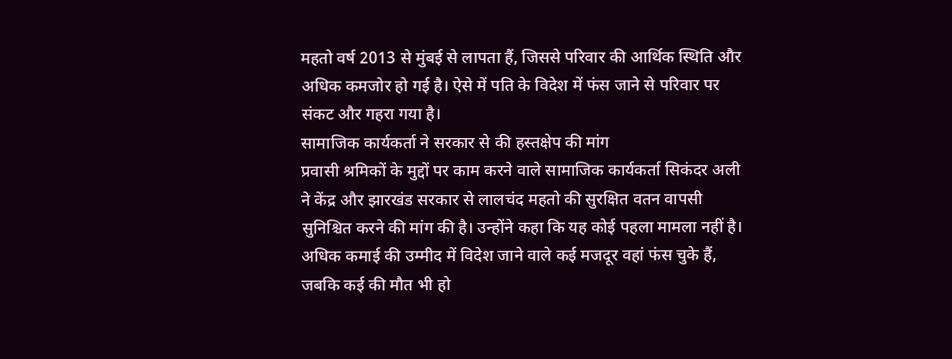महतो वर्ष 2013 से मुंबई से लापता हैं, जिससे परिवार की आर्थिक स्थिति और अधिक कमजोर हो गई है। ऐसे में पति के विदेश में फंस जाने से परिवार पर संकट और गहरा गया है।
सामाजिक कार्यकर्ता ने सरकार से की हस्तक्षेप की मांग
प्रवासी श्रमिकों के मुद्दों पर काम करने वाले सामाजिक कार्यकर्ता सिकंदर अली ने केंद्र और झारखंड सरकार से लालचंद महतो की सुरक्षित वतन वापसी सुनिश्चित करने की मांग की है। उन्होंने कहा कि यह कोई पहला मामला नहीं है। अधिक कमाई की उम्मीद में विदेश जाने वाले कई मजदूर वहां फंस चुके हैं, जबकि कई की मौत भी हो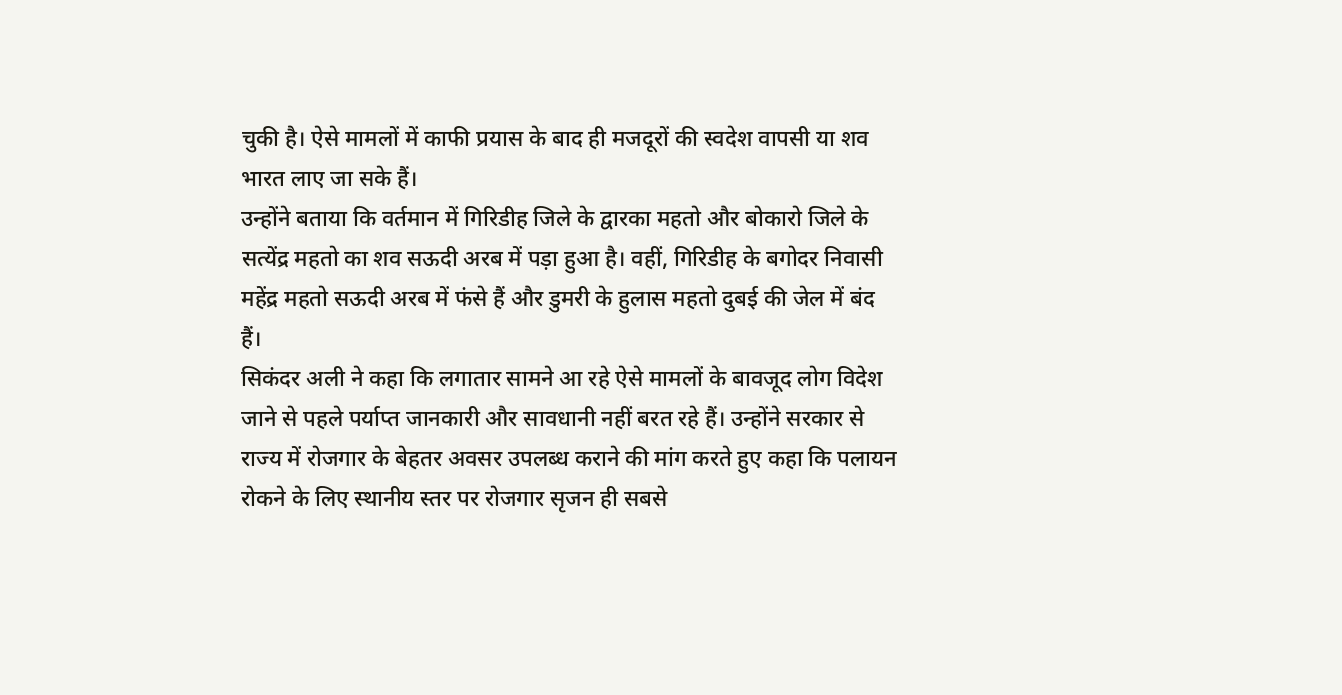चुकी है। ऐसे मामलों में काफी प्रयास के बाद ही मजदूरों की स्वदेश वापसी या शव भारत लाए जा सके हैं।
उन्होंने बताया कि वर्तमान में गिरिडीह जिले के द्वारका महतो और बोकारो जिले के सत्येंद्र महतो का शव सऊदी अरब में पड़ा हुआ है। वहीं, गिरिडीह के बगोदर निवासी महेंद्र महतो सऊदी अरब में फंसे हैं और डुमरी के हुलास महतो दुबई की जेल में बंद हैं।
सिकंदर अली ने कहा कि लगातार सामने आ रहे ऐसे मामलों के बावजूद लोग विदेश जाने से पहले पर्याप्त जानकारी और सावधानी नहीं बरत रहे हैं। उन्होंने सरकार से राज्य में रोजगार के बेहतर अवसर उपलब्ध कराने की मांग करते हुए कहा कि पलायन रोकने के लिए स्थानीय स्तर पर रोजगार सृजन ही सबसे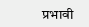प्रभावी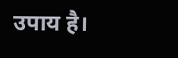उपाय है।